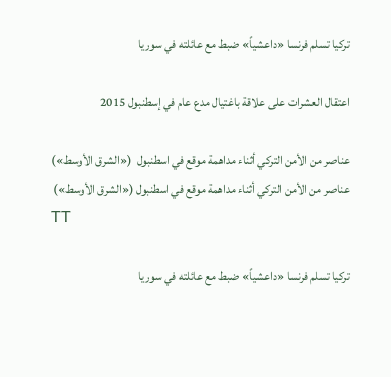تركيا تسلم فرنسا «داعشياً» ضبط مع عائلته في سوريا

اعتقال العشرات على علاقة باغتيال مدع عام في إسطنبول 2015

عناصر من الأمن التركي أثناء مداهمة موقع في اسطنبول  («الشرق الأوسط»)
عناصر من الأمن التركي أثناء مداهمة موقع في اسطنبول («الشرق الأوسط»)
TT

تركيا تسلم فرنسا «داعشياً» ضبط مع عائلته في سوريا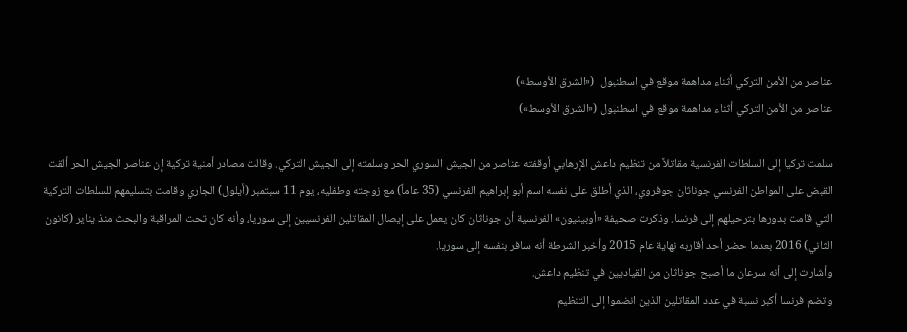عناصر من الأمن التركي أثناء مداهمة موقع في اسطنبول  («الشرق الأوسط»)
عناصر من الأمن التركي أثناء مداهمة موقع في اسطنبول («الشرق الأوسط»)

سلمت تركيا إلى السلطات الفرنسية مقاتلاً من تنظيم داعش الإرهابي أوقفته عناصر من الجيش السوري الحر وسلمته إلى الجيش التركي. وقالت مصادر أمنية تركية إن عناصر الجيش الحر ألقت القبض على المواطن الفرنسي جوناثان جوفروي، الذي أطلق على نفسه اسم أبو إبراهيم الفرنسي (35 عاماً) مع زوجته وطفليه، يوم 11 سبتمبر (أيلول) الجاري وقامت بتسليمهم للسلطات التركية التي قامت بدورها بترحيلهم إلى فرنسا. وذكرت صحيفة «أوبينيون» الفرنسية أن جوناثان كان يعمل على إيصال المقاتلين الفرنسيين إلى سوريا، وأنه كان تحت المراقبة والبحث منذ يناير (كانون الثاني) 2016 بعدما حضر أحد أقاربه نهاية عام 2015 وأخبر الشرطة أنه سافر بنفسه إلى سوريا.
وأشارت إلى أنه سرعان ما أصبح جوناثان من القياديين في تنظيم داعش.
وتضم فرنسا أكبر نسبة في عدد المقاتلين الذين انضموا إلى التنظيم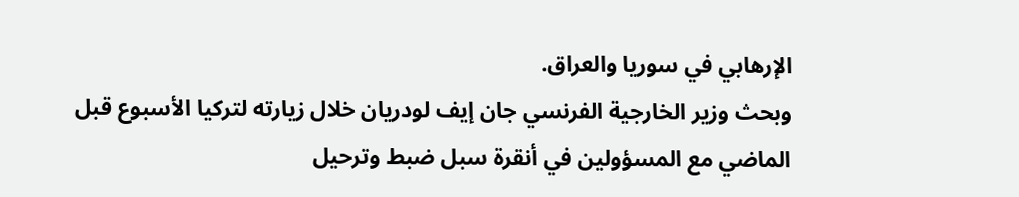الإرهابي في سوريا والعراق.
وبحث وزير الخارجية الفرنسي جان إيف لودريان خلال زيارته لتركيا الأسبوع قبل الماضي مع المسؤولين في أنقرة سبل ضبط وترحيل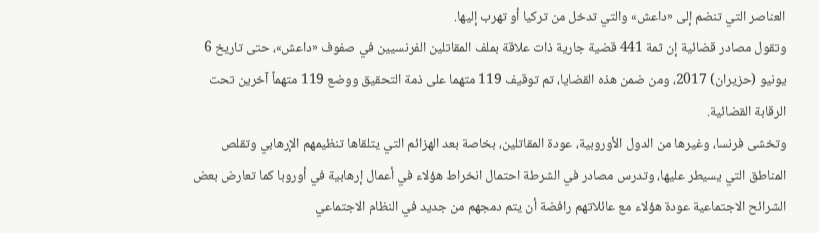العناصر التي تنضم إلى «داعش» والتي تدخل من تركيا أو تهرب إليها.
وتقول مصادر قضائية إن ثمة 441 قضية جارية ذات علاقة بملف المقاتلين الفرنسيين في صفوف «داعش»، حتى تاريخ 6 يونيو (حزيران) 2017، ومن ضمن هذه القضايا، تم توقيف 119 متهما على ذمة التحقيق ووضع 119 متهماً آخرين تحت الرقابة القضائية.
وتخشى فرنسا، وغيرها من الدول الأوروبية، عودة المقاتلين، بخاصة بعد الهزائم التي يتلقاها تنظيمهم الإرهابي وتقلص المناطق التي يسيطر عليها، وتدرس مصادر في الشرطة احتمال انخراط هؤلاء في أعمال إرهابية في أوروبا كما تعارض بعض الشرائح الاجتماعية عودة هؤلاء مع عائلاتهم رافضة أن يتم دمجهم من جديد في النظام الاجتماعي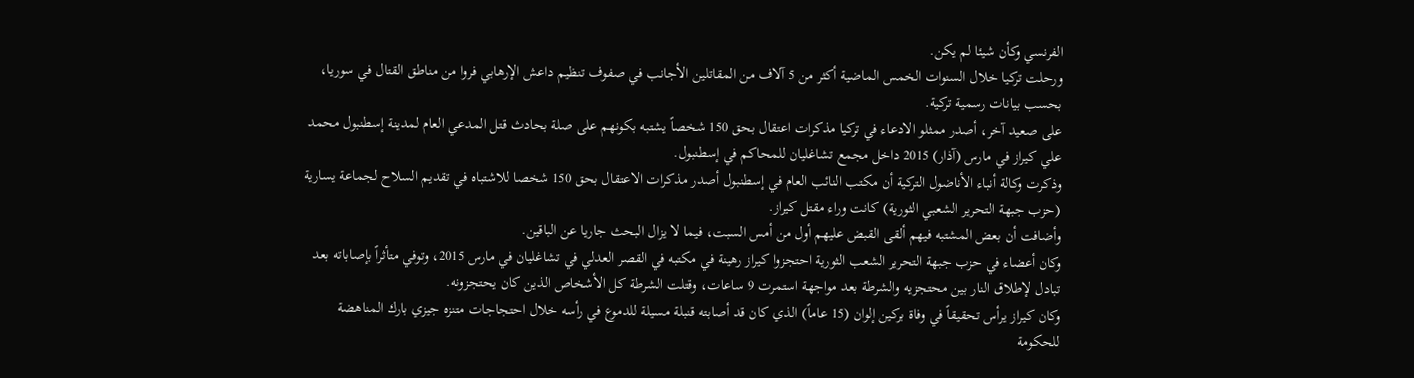الفرنسي وكأن شيئا لم يكن.
ورحلت تركيا خلال السنوات الخمس الماضية أكثر من 5 آلاف من المقاتلين الأجانب في صفوف تنظيم داعش الإرهابي فروا من مناطق القتال في سوريا، بحسب بيانات رسمية تركية.
على صعيد آخر، أصدر ممثلو الادعاء في تركيا مذكرات اعتقال بحق 150 شخصاً يشتبه بكونهم على صلة بحادث قتل المدعي العام لمدينة إسطنبول محمد علي كيراز في مارس (آذار) 2015 داخل مجمع تشاغليان للمحاكم في إسطنبول.
وذكرت وكالة أنباء الأناضول التركية أن مكتب النائب العام في إسطنبول أصدر مذكرات الاعتقال بحق 150 شخصا للاشتباه في تقديم السلاح لجماعة يسارية (حزب جبهة التحرير الشعبي الثورية) كانت وراء مقتل كيراز.
وأضافت أن بعض المشتبه فيهم ألقى القبض عليهم أول من أمس السبت، فيما لا يزال البحث جاريا عن الباقين.
وكان أعضاء في حزب جبهة التحرير الشعب الثورية احتجزوا كيراز رهينة في مكتبه في القصر العدلي في تشاغليان في مارس 2015، وتوفي متأثراً بإصاباته بعد تبادل لإطلاق النار بين محتجزيه والشرطة بعد مواجهة استمرت 9 ساعات، وقتلت الشرطة كل الأشخاص الذين كان يحتجزونه.
وكان كيراز يرأس تحقيقاً في وفاة بركين إلوان (15 عاماً) الذي كان قد أصابته قنبلة مسيلة للدموع في رأسه خلال احتجاجات متنزه جيزي بارك المناهضة للحكومة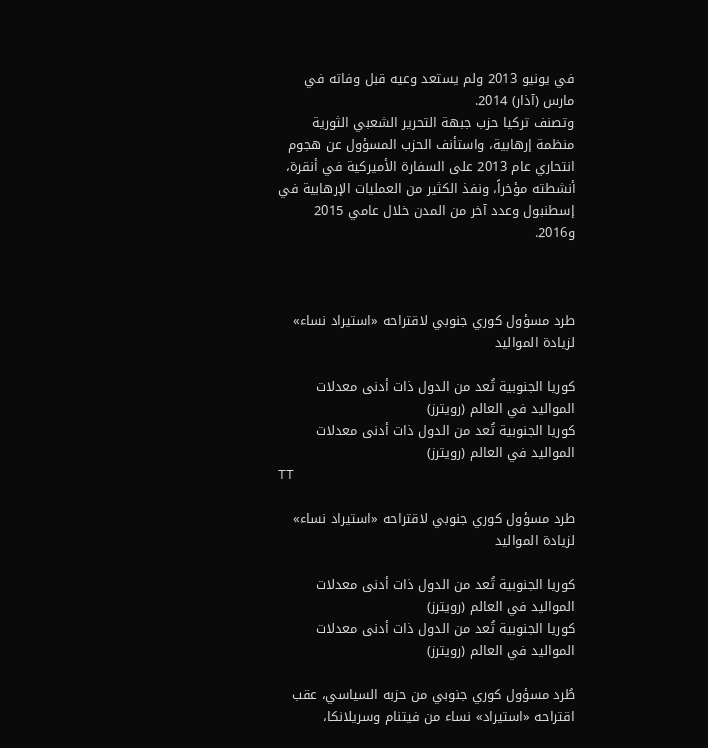في يونيو 2013 ولم يستعد وعيه قبل وفاته في مارس (آذار) 2014.
وتصنف تركيا حزب جبهة التحرير الشعبي الثورية منظمة إرهابية، واستأنف الحزب المسؤول عن هجوم انتحاري عام 2013 على السفارة الأميركية في أنقرة، أنشطته مؤخراً، ونفذ الكثير من العمليات الإرهابية في إسطنبول وعدد آخر من المدن خلال عامي 2015 و2016.



طرد مسؤول كوري جنوبي لاقتراحه «استيراد نساء» لزيادة المواليد

كوريا الجنوبية تُعد من الدول ذات أدنى معدلات المواليد في العالم (رويترز)
كوريا الجنوبية تُعد من الدول ذات أدنى معدلات المواليد في العالم (رويترز)
TT

طرد مسؤول كوري جنوبي لاقتراحه «استيراد نساء» لزيادة المواليد

كوريا الجنوبية تُعد من الدول ذات أدنى معدلات المواليد في العالم (رويترز)
كوريا الجنوبية تُعد من الدول ذات أدنى معدلات المواليد في العالم (رويترز)

طُرد مسؤول كوري جنوبي من حزبه السياسي، عقب اقتراحه «استيراد» نساء من فيتنام وسريلانكا،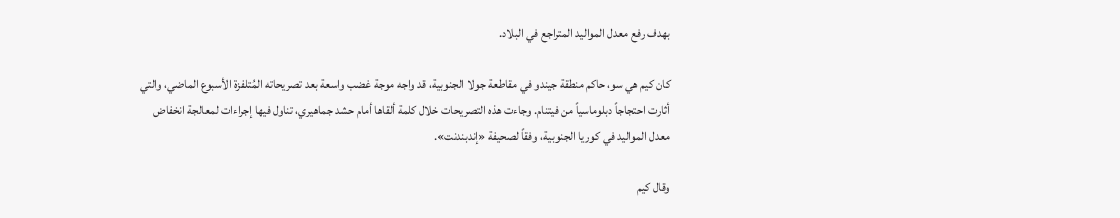بهدف رفع معدل المواليد المتراجع في البلاد.

كان كيم هي سو، حاكم منطقة جيندو في مقاطعة جولا الجنوبية، قد واجه موجة غضب واسعة بعد تصريحاته المُتلفزة الأسبوع الماضي، والتي أثارت احتجاجاً دبلوماسياً من فيتنام. وجاءت هذه التصريحات خلال كلمة ألقاها أمام حشد جماهيري، تناول فيها إجراءات لمعالجة انخفاض معدل المواليد في كوريا الجنوبية، وفقاً لصحيفة «إندبندنت».

وقال كيم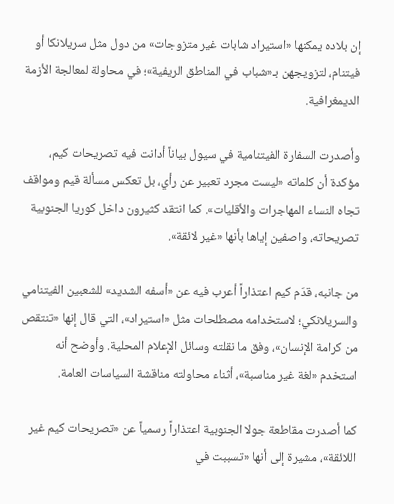إن بلاده يمكنها «استيراد شابات غير متزوجات» من دول مثل سريلانكا أو فيتنام، لتزويجهن بـ«شباب في المناطق الريفية»؛ في محاولة لمعالجة الأزمة الديمغرافية.

وأصدرت السفارة الفيتنامية في سيول بياناً أدانت فيه تصريحات كيم، مؤكدة أن كلماته «ليست مجرد تعبير عن رأي، بل تعكس مسألة قيم ومواقف تجاه النساء المهاجرات والأقليات». كما انتقد كثيرون داخل كوريا الجنوبية تصريحاته، واصفين إياها بأنها «غير لائقة».

من جانبه، قدّم كيم اعتذاراً أعرب فيه عن «أسفه الشديد» للشعبين الفيتنامي والسريلانكي؛ لاستخدامه مصطلحات مثل «استيراد»، التي قال إنها «تنتقص من كرامة الإنسان»، وفق ما نقلته وسائل الإعلام المحلية. وأوضح أنه استخدم «لغة غير مناسبة»، أثناء محاولته مناقشة السياسات العامة.

كما أصدرت مقاطعة جولا الجنوبية اعتذاراً رسمياً عن «تصريحات كيم غير اللائقة»، مشيرة إلى أنها «تسببت في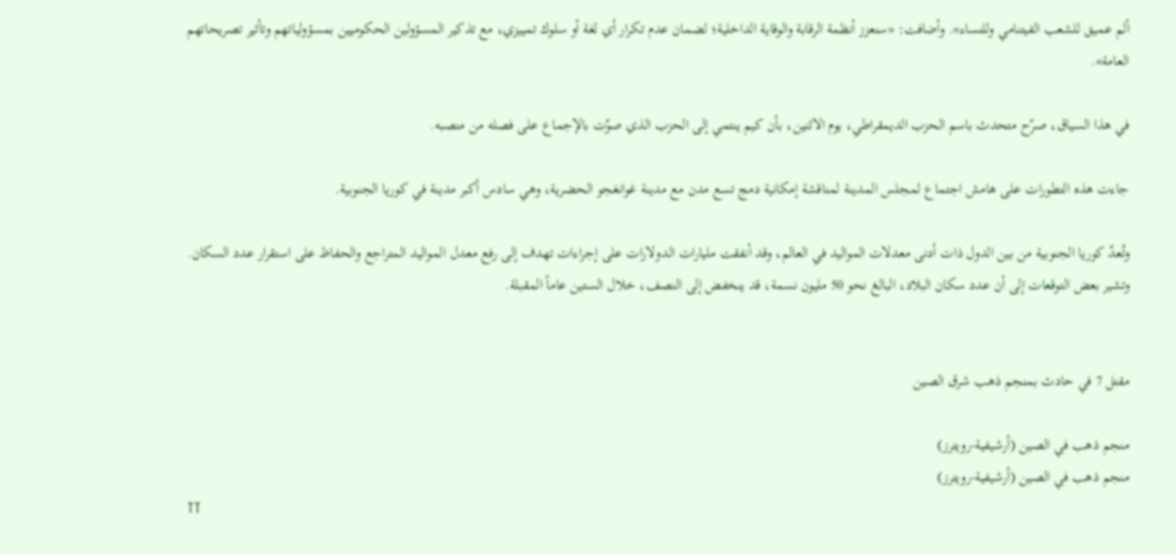ألم عميق للشعب الفيتنامي وللنساء». وأضافت: «سنعزز أنظمة الرقابة والوقاية الداخلية؛ لضمان عدم تكرار أي لغة أو سلوك تمييزي، مع تذكير المسؤولين الحكوميين بمسؤولياتهم وتأثير تصريحاتهم العامة».

في هذا السياق، صرّح متحدث باسم الحزب الديمقراطي، يوم الاثنين، بأن كيم ينتمي إلى الحزب الذي صوّت بالإجماع على فصله من منصبه.

جاءت هذه التطورات على هامش اجتماع لمجلس المدينة لمناقشة إمكانية دمج تسع مدن مع مدينة غوانغجو الحضرية، وهي سادس أكبر مدينة في كوريا الجنوبية.

وتُعدّ كوريا الجنوبية من بين الدول ذات أدنى معدلات المواليد في العالم، وقد أنفقت مليارات الدولارات على إجراءات تهدف إلى رفع معدل المواليد المتراجع والحفاظ على استقرار عدد السكان. وتشير بعض التوقعات إلى أن عدد سكان البلاد، البالغ نحو 50 مليون نسمة، قد ينخفض إلى النصف، خلال الستين عاماً المقبلة.


مقتل 7 في حادث بمنجم ذهب شرق الصين

منجم ذهب في الصين (أرشيفية-رويترز)
منجم ذهب في الصين (أرشيفية-رويترز)
TT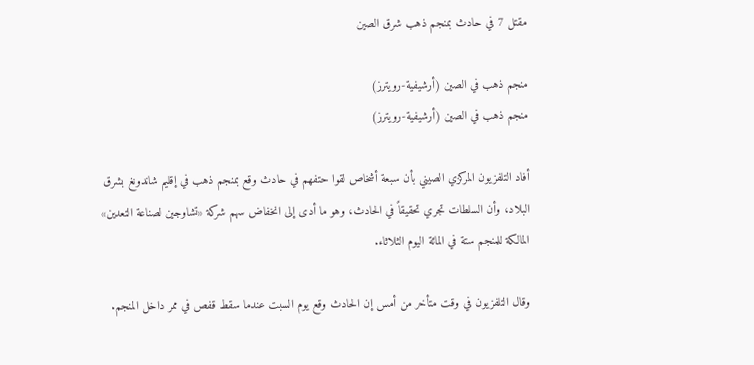مقتل 7 في حادث بمنجم ذهب شرق الصين

منجم ذهب في الصين (أرشيفية-رويترز)
منجم ذهب في الصين (أرشيفية-رويترز)

أفاد التلفزيون المركزي الصيني بأن سبعة أشخاص لقوا حتفهم في حادث وقع بمنجم ذهب في إقليم شاندونغ بشرق البلاد، وأن السلطات تجري تحقيقاً في الحادث، وهو ما أدى إلى انخفاض سهم شركة «تشاوجين لصناعة التعدين» المالكة للمنجم ستة في المائة اليوم الثلاثاء.

وقال ‌التلفزيون في ‌وقت متأخر من ‌أمس إن ‌الحادث وقع يوم السبت عندما سقط قفص في ممر داخل المنجم.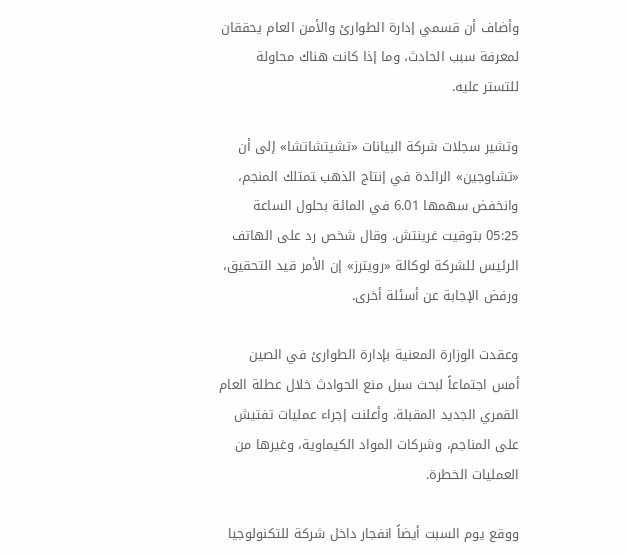وأضاف أن قسمي إدارة الطوارئ والأمن العام يحققان لمعرفة سبب الحادث، وما إذا كانت هناك محاولة للتستر عليه.

وتشير سجلات شركة البيانات «تشيتشاتشا» إلى أن «تشاوجين» الرائدة في إنتاج الذهب ‍تمتلك المنجم، وانخفض سهمها 6.01 في المائة بحلول الساعة 05:25 بتوقيت غرينتش. وقال شخص رد على الهاتف الرئيس للشركة لوكالة «رويترز» إن الأمر قيد التحقيق، ورفض الإجابة عن أسئلة أخرى.

وعقدت الوزارة المعنية بإدارة الطوارئ في الصين أمس اجتماعاً لبحث سبل منع الحوادث خلال عطلة العام القمري الجديد المقبلة. وأعلنت إجراء عمليات تفتيش على المناجم، وشركات المواد الكيماوية، وغيرها من العمليات الخطرة.

ووقع يوم السبت أيضاً انفجار داخل شركة للتكنولوجيا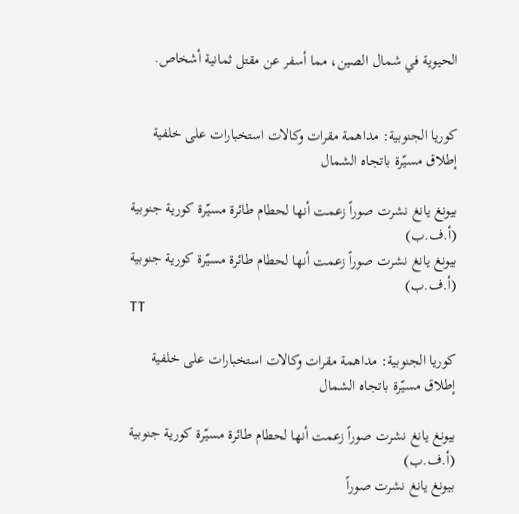الحيوية في شمال الصين، مما أسفر ‌عن مقتل ثمانية أشخاص.


كوريا الجنوبية: مداهمة مقرات وكالات استخبارات على خلفية إطلاق مسيّرة باتجاه الشمال

بيونغ يانغ نشرت صوراً زعمت أنها لحطام طائرة مسيّرة كورية جنوبية (أ.ف.ب)
بيونغ يانغ نشرت صوراً زعمت أنها لحطام طائرة مسيّرة كورية جنوبية (أ.ف.ب)
TT

كوريا الجنوبية: مداهمة مقرات وكالات استخبارات على خلفية إطلاق مسيّرة باتجاه الشمال

بيونغ يانغ نشرت صوراً زعمت أنها لحطام طائرة مسيّرة كورية جنوبية (أ.ف.ب)
بيونغ يانغ نشرت صوراً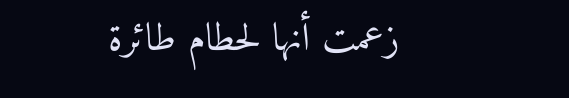زعمت أنها لحطام طائرة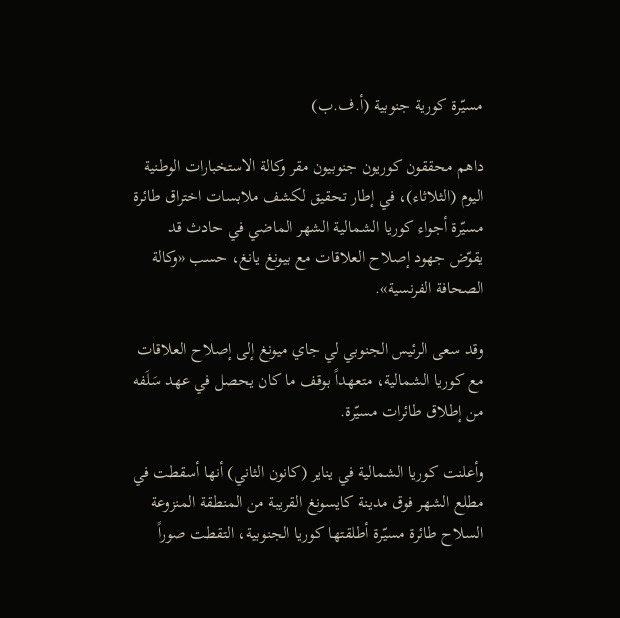مسيّرة كورية جنوبية (أ.ف.ب)

داهم محققون كوريون جنوبيون مقر وكالة الاستخبارات الوطنية اليوم (الثلاثاء)، في إطار تحقيق لكشف ملابسات اختراق طائرة مسيّرة أجواء كوريا الشمالية الشهر الماضي في حادث قد يقوّض جهود إصلاح العلاقات مع بيونغ يانغ، حسب «وكالة الصحافة الفرنسية».

وقد سعى الرئيس الجنوبي لي جاي ميونغ إلى إصلاح العلاقات مع كوريا الشمالية، متعهداً بوقف ما كان يحصل في عهد سَلَفه من إطلاق طائرات مسيّرة.

وأعلنت كوريا الشمالية في يناير (كانون الثاني) أنها أسقطت في مطلع الشهر فوق مدينة كايسونغ القريبة من المنطقة المنزوعة السلاح طائرة مسيّرة أطلقتها كوريا الجنوبية، التقطت صوراً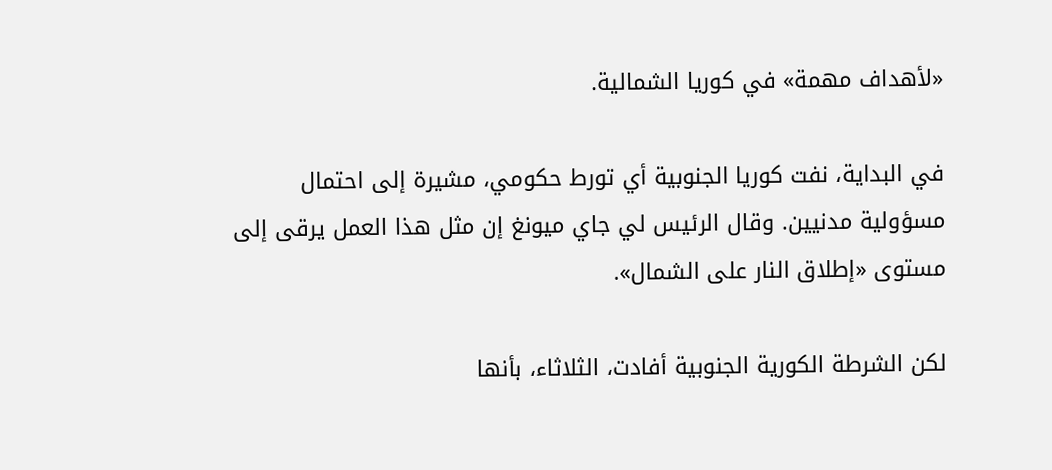«لأهداف مهمة» في كوريا الشمالية.

في البداية، نفت كوريا الجنوبية أي تورط حكومي، مشيرة إلى احتمال مسؤولية مدنيين. وقال الرئيس لي جاي ميونغ إن مثل هذا العمل يرقى إلى مستوى «إطلاق النار على الشمال».

لكن الشرطة الكورية الجنوبية أفادت، الثلاثاء، بأنها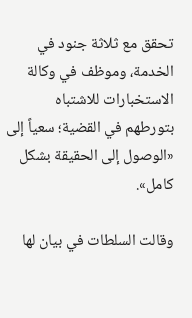تحقق مع ثلاثة جنود في الخدمة، وموظف في وكالة الاستخبارات للاشتباه بتورطهم في القضية؛ سعياً إلى «الوصول إلى الحقيقة بشكل كامل».

وقالت السلطات في بيان لها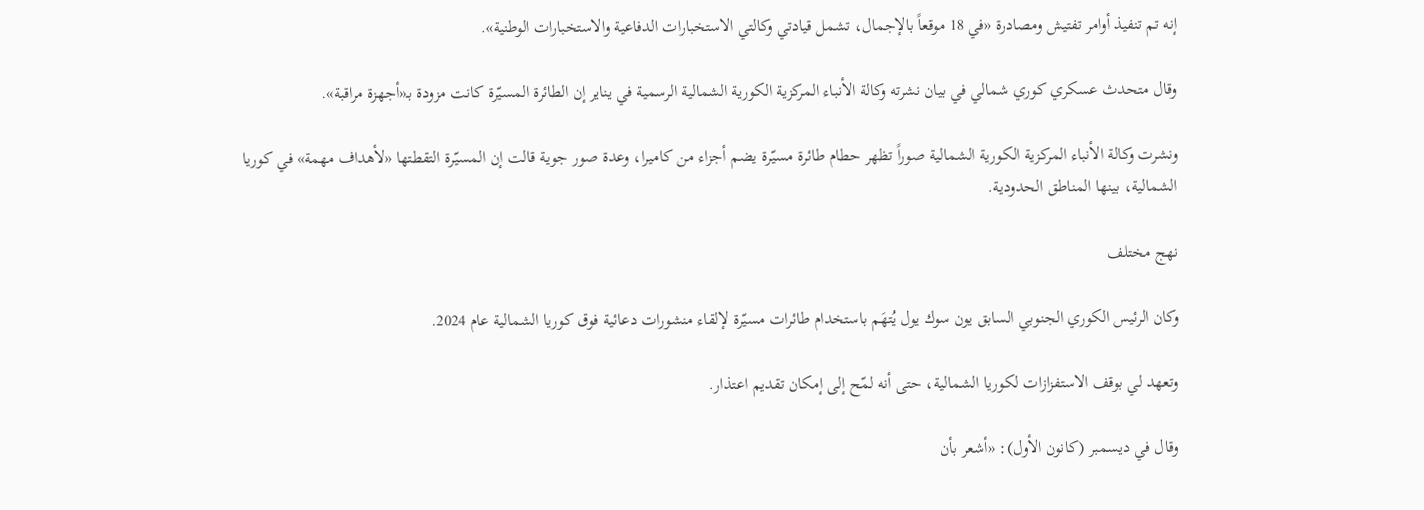إنه تم تنفيذ أوامر تفتيش ومصادرة «في 18 موقعاً بالإجمال، تشمل قيادتي وكالتي الاستخبارات الدفاعية والاستخبارات الوطنية».

وقال متحدث عسكري كوري شمالي في بيان نشرته وكالة الأنباء المركزية الكورية الشمالية الرسمية في يناير إن الطائرة المسيّرة كانت مزودة بـ«أجهزة مراقبة».

ونشرت وكالة الأنباء المركزية الكورية الشمالية صوراً تظهر حطام طائرة مسيّرة يضم أجزاء من كاميرا، وعدة صور جوية قالت إن المسيّرة التقطتها «لأهداف مهمة» في كوريا الشمالية، بينها المناطق الحدودية.

نهج مختلف

وكان الرئيس الكوري الجنوبي السابق يون سوك يول يُتهَم باستخدام طائرات مسيّرة لإلقاء منشورات دعائية فوق كوريا الشمالية عام 2024.

وتعهد لي بوقف الاستفزازات لكوريا الشمالية، حتى أنه لمّح إلى إمكان تقديم اعتذار.

وقال في ديسمبر (كانون الأول): «أشعر بأن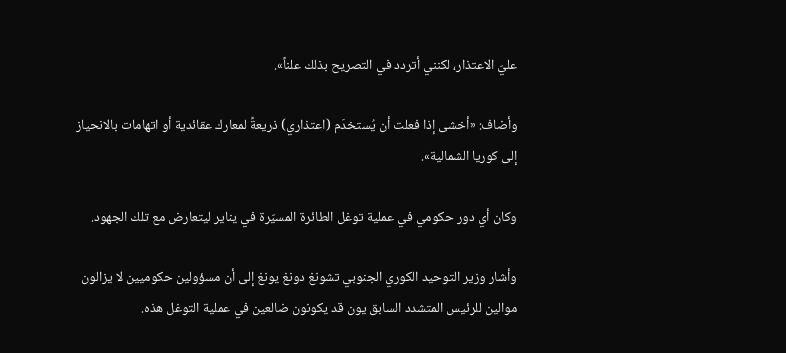عليّ الاعتذار، لكنني أتردد في التصريح بذلك علناً».

وأضاف: «أخشى إذا فعلت أن يُستخدَم (اعتذاري) ذريعةً لمعارك عقائدية أو اتهامات بالانحياز إلى كوريا الشمالية».

وكان أي دور حكومي في عملية توغل الطائرة المسيّرة في يناير ليتعارض مع تلك الجهود.

وأشار وزير التوحيد الكوري الجنوبي تشونغ دونغ يونغ إلى أن مسؤولين حكوميين لا يزالون موالين للرئيس المتشدد السابق يون قد يكونون ضالعين في عملية التوغل هذه.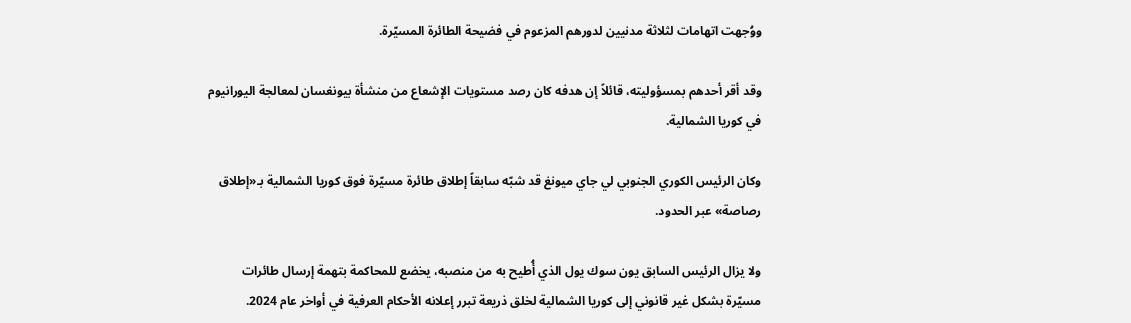ووُجهت اتهامات لثلاثة مدنيين لدورهم المزعوم في فضيحة الطائرة المسيّرة.

وقد أقر أحدهم بمسؤوليته، قائلاً إن هدفه كان رصد مستويات الإشعاع من منشأة بيونغسان لمعالجة اليورانيوم في كوريا الشمالية.

وكان الرئيس الكوري الجنوبي لي جاي ميونغ قد شبّه سابقاً إطلاق طائرة مسيّرة فوق كوريا الشمالية بـ«إطلاق رصاصة» عبر الحدود.

ولا يزال الرئيس السابق يون سوك يول الذي أُطيح به من منصبه، يخضع للمحاكمة بتهمة إرسال طائرات مسيّرة بشكل غير قانوني إلى كوريا الشمالية لخلق ذريعة تبرر إعلانه الأحكام العرفية في أواخر عام 2024.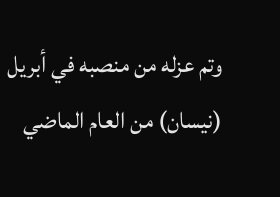وتم عزله من منصبه في أبريل (نيسان) من العام الماضي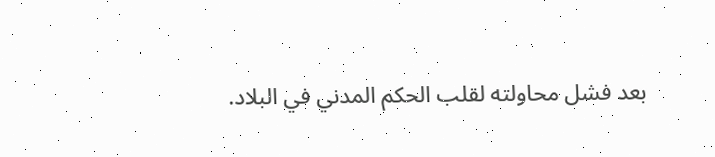بعد فشل محاولته لقلب الحكم المدني في البلاد.